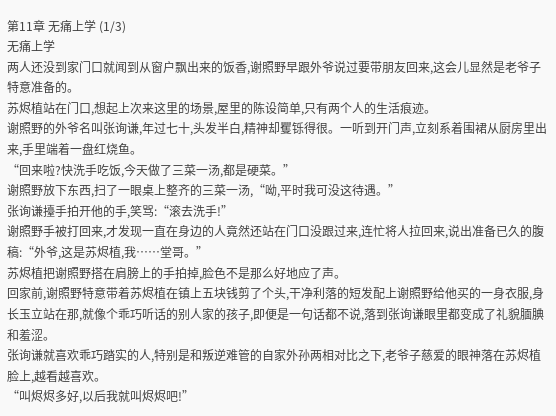第11章 无痛上学 (1/3)
无痛上学
两人还没到家门口就闻到从窗户飘出来的饭香,谢照野早跟外爷说过要带朋友回来,这会儿显然是老爷子特意准备的。
苏烬植站在门口,想起上次来这里的场景,屋里的陈设简单,只有两个人的生活痕迹。
谢照野的外爷名叫张询谦,年过七十,头发半白,精神却矍铄得很。一听到开门声,立刻系着围裙从厨房里出来,手里端着一盘红烧鱼。
“回来啦?快洗手吃饭,今天做了三菜一汤,都是硬菜。”
谢照野放下东西,扫了一眼桌上整齐的三菜一汤,“呦,平时我可没这待遇。”
张询谦擡手拍开他的手,笑骂:“滚去洗手!”
谢照野手被打回来,才发现一直在身边的人竟然还站在门口没跟过来,连忙将人拉回来,说出准备已久的腹稿:“外爷,这是苏烬植,我……堂哥。”
苏烬植把谢照野搭在肩膀上的手拍掉,脸色不是那么好地应了声。
回家前,谢照野特意带着苏烬植在镇上五块钱剪了个头,干净利落的短发配上谢照野给他买的一身衣服,身长玉立站在那,就像个乖巧听话的别人家的孩子,即便是一句话都不说,落到张询谦眼里都变成了礼貌腼腆和羞涩。
张询谦就喜欢乖巧踏实的人,特别是和叛逆难管的自家外孙两相对比之下,老爷子慈爱的眼神落在苏烬植脸上,越看越喜欢。
“叫烬烬多好,以后我就叫烬烬吧!”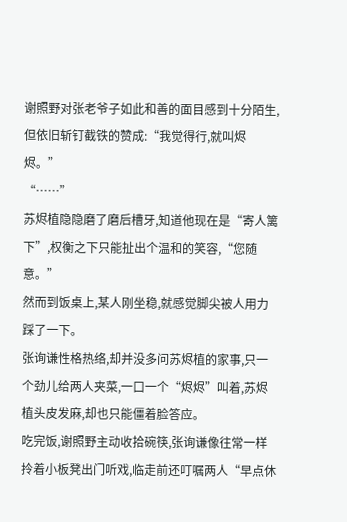谢照野对张老爷子如此和善的面目感到十分陌生,但依旧斩钉截铁的赞成:“我觉得行,就叫烬烬。”
“……”
苏烬植隐隐磨了磨后槽牙,知道他现在是“寄人篱下”,权衡之下只能扯出个温和的笑容,“您随意。”
然而到饭桌上,某人刚坐稳,就感觉脚尖被人用力踩了一下。
张询谦性格热络,却并没多问苏烬植的家事,只一个劲儿给两人夹菜,一口一个“烬烬”叫着,苏烬植头皮发麻,却也只能僵着脸答应。
吃完饭,谢照野主动收拾碗筷,张询谦像往常一样拎着小板凳出门听戏,临走前还叮嘱两人“早点休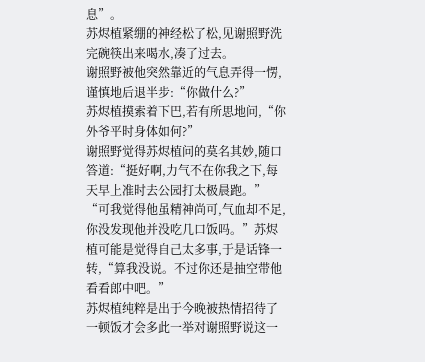息”。
苏烬植紧绷的神经松了松,见谢照野洗完碗筷出来喝水,凑了过去。
谢照野被他突然靠近的气息弄得一愣,谨慎地后退半步:“你做什么?”
苏烬植摸索着下巴,若有所思地问,“你外爷平时身体如何?”
谢照野觉得苏烬植问的莫名其妙,随口答道:“挺好啊,力气不在你我之下,每天早上准时去公园打太极晨跑。”
“可我觉得他虽精神尚可,气血却不足,你没发现他并没吃几口饭吗。”苏烬植可能是觉得自己太多事,于是话锋一转,“算我没说。不过你还是抽空带他看看郎中吧。”
苏烬植纯粹是出于今晚被热情招待了一顿饭才会多此一举对谢照野说这一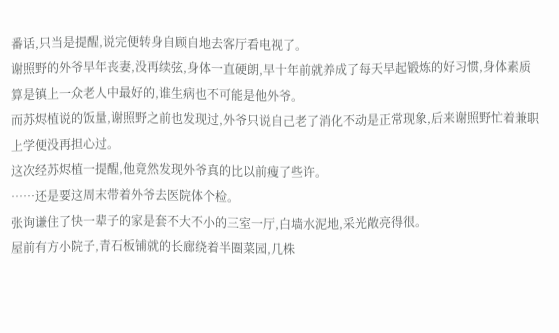番话,只当是提醒,说完便转身自顾自地去客厅看电视了。
谢照野的外爷早年丧妻,没再续弦,身体一直硬朗,早十年前就养成了每天早起锻炼的好习惯,身体素质算是镇上一众老人中最好的,谁生病也不可能是他外爷。
而苏烬植说的饭量,谢照野之前也发现过,外爷只说自己老了消化不动是正常现象,后来谢照野忙着兼职上学便没再担心过。
这次经苏烬植一提醒,他竟然发现外爷真的比以前瘦了些许。
……还是要这周末带着外爷去医院体个检。
张询谦住了快一辈子的家是套不大不小的三室一厅,白墙水泥地,采光敞亮得很。
屋前有方小院子,青石板铺就的长廊绕着半圈菜园,几株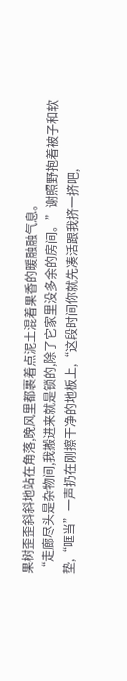果树歪歪斜斜地站在角落,晚风里都裹着点泥土混着果香的暖融融气息。
“走廊尽头是杂物间,我搬进来就是锁的,除了它家里没多余的房间。”谢照野抱着被子和软垫,“哐当”一声扔在刚擦干净的地板上,“这段时间你就先凑活跟我挤一挤吧,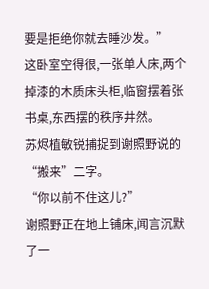要是拒绝你就去睡沙发。”
这卧室空得很,一张单人床,两个掉漆的木质床头柜,临窗摆着张书桌,东西摆的秩序井然。
苏烬植敏锐捕捉到谢照野说的“搬来”二字。
“你以前不住这儿?”
谢照野正在地上铺床,闻言沉默了一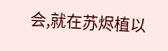会,就在苏烬植以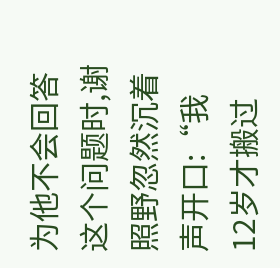为他不会回答这个问题时,谢照野忽然沉着声开口:“我12岁才搬过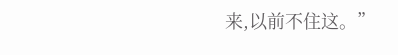来,以前不住这。”